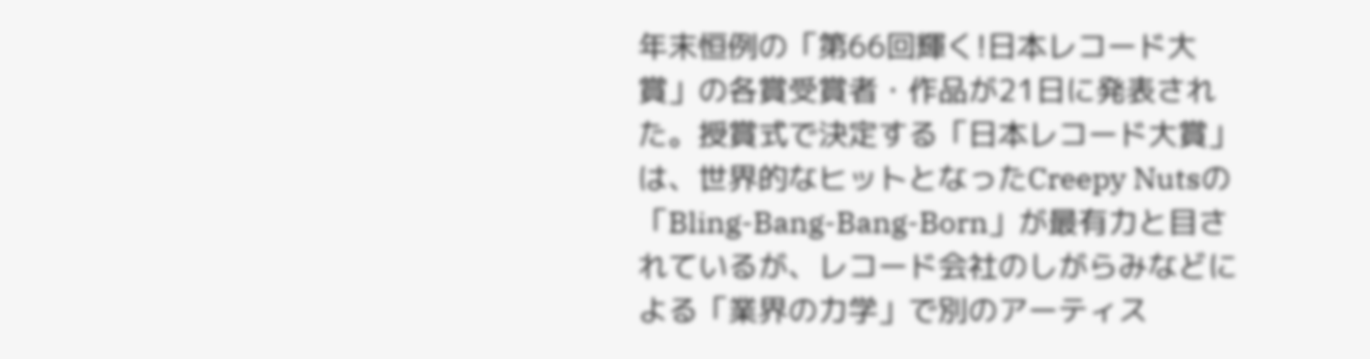年末恒例の「第66回輝く!日本レコード大賞」の各賞受賞者・作品が21日に発表された。授賞式で決定する「日本レコード大賞」は、世界的なヒットとなったCreepy Nutsの「Bling-Bang-Bang-Born」が最有力と目されているが、レコード会社のしがらみなどによる「業界の力学」で別のアーティス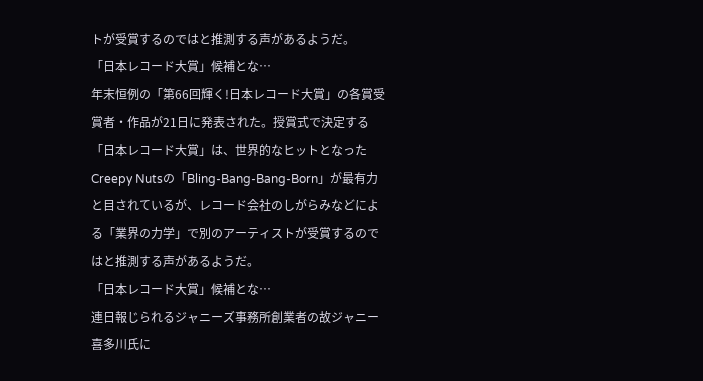トが受賞するのではと推測する声があるようだ。
「日本レコード大賞」候補とな…
年末恒例の「第66回輝く!日本レコード大賞」の各賞受賞者・作品が21日に発表された。授賞式で決定する「日本レコード大賞」は、世界的なヒットとなったCreepy Nutsの「Bling-Bang-Bang-Born」が最有力と目されているが、レコード会社のしがらみなどによる「業界の力学」で別のアーティストが受賞するのではと推測する声があるようだ。
「日本レコード大賞」候補とな…
連日報じられるジャニーズ事務所創業者の故ジャニー喜多川氏に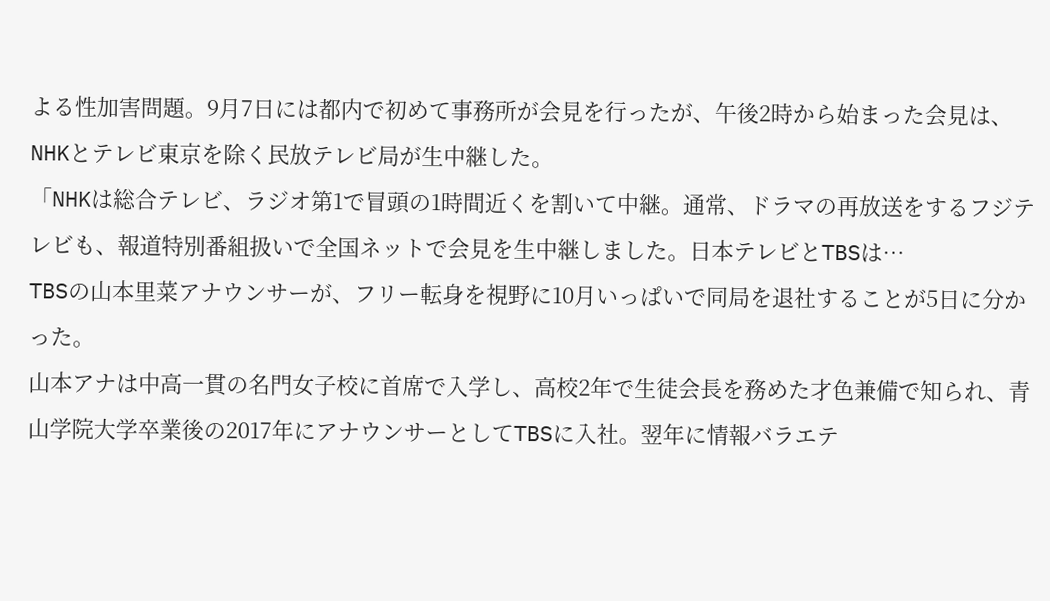よる性加害問題。9月7日には都内で初めて事務所が会見を行ったが、午後2時から始まった会見は、NHKとテレビ東京を除く民放テレビ局が生中継した。
「NHKは総合テレビ、ラジオ第1で冒頭の1時間近くを割いて中継。通常、ドラマの再放送をするフジテレビも、報道特別番組扱いで全国ネットで会見を生中継しました。日本テレビとTBSは…
TBSの山本里菜アナウンサーが、フリー転身を視野に10月いっぱいで同局を退社することが5日に分かった。
山本アナは中高一貫の名門女子校に首席で入学し、高校2年で生徒会長を務めた才色兼備で知られ、青山学院大学卒業後の2017年にアナウンサーとしてTBSに入社。翌年に情報バラエテ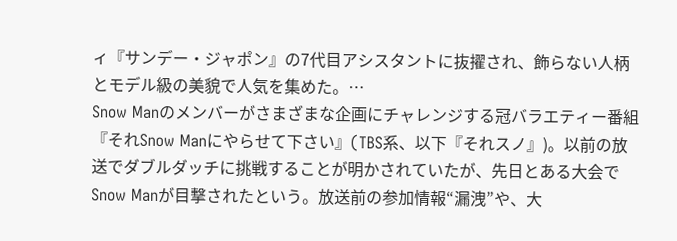ィ『サンデー・ジャポン』の7代目アシスタントに抜擢され、飾らない人柄とモデル級の美貌で人気を集めた。…
Snow Manのメンバーがさまざまな企画にチャレンジする冠バラエティー番組『それSnow Manにやらせて下さい』(TBS系、以下『それスノ』)。以前の放送でダブルダッチに挑戦することが明かされていたが、先日とある大会でSnow Manが目撃されたという。放送前の参加情報“漏洩”や、大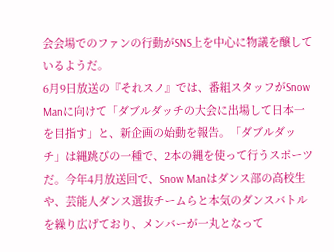会会場でのファンの行動がSNS上を中心に物議を醸しているようだ。
6月9日放送の『それスノ』では、番組スタッフがSnow Manに向けて「ダブルダッチの大会に出場して日本一を目指す」と、新企画の始動を報告。「ダブルダッチ」は縄跳びの一種で、2本の縄を使って行うスポーツだ。今年4月放送回で、Snow Manはダンス部の高校生や、芸能人ダンス選抜チームらと本気のダンスバトルを繰り広げており、メンバーが一丸となって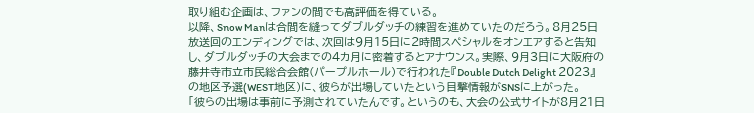取り組む企画は、ファンの間でも高評価を得ている。
以降、Snow Manは合間を縫ってダブルダッチの練習を進めていたのだろう。8月25日放送回のエンディングでは、次回は9月15日に2時間スペシャルをオンエアすると告知し、ダブルダッチの大会までの4カ月に密着するとアナウンス。実際、9月3日に大阪府の藤井寺市立市民総合会館(パープルホール)で行われた『Double Dutch Delight 2023』の地区予選(WEST地区)に、彼らが出場していたという目撃情報がSNSに上がった。
「彼らの出場は事前に予測されていたんです。というのも、大会の公式サイトが8月21日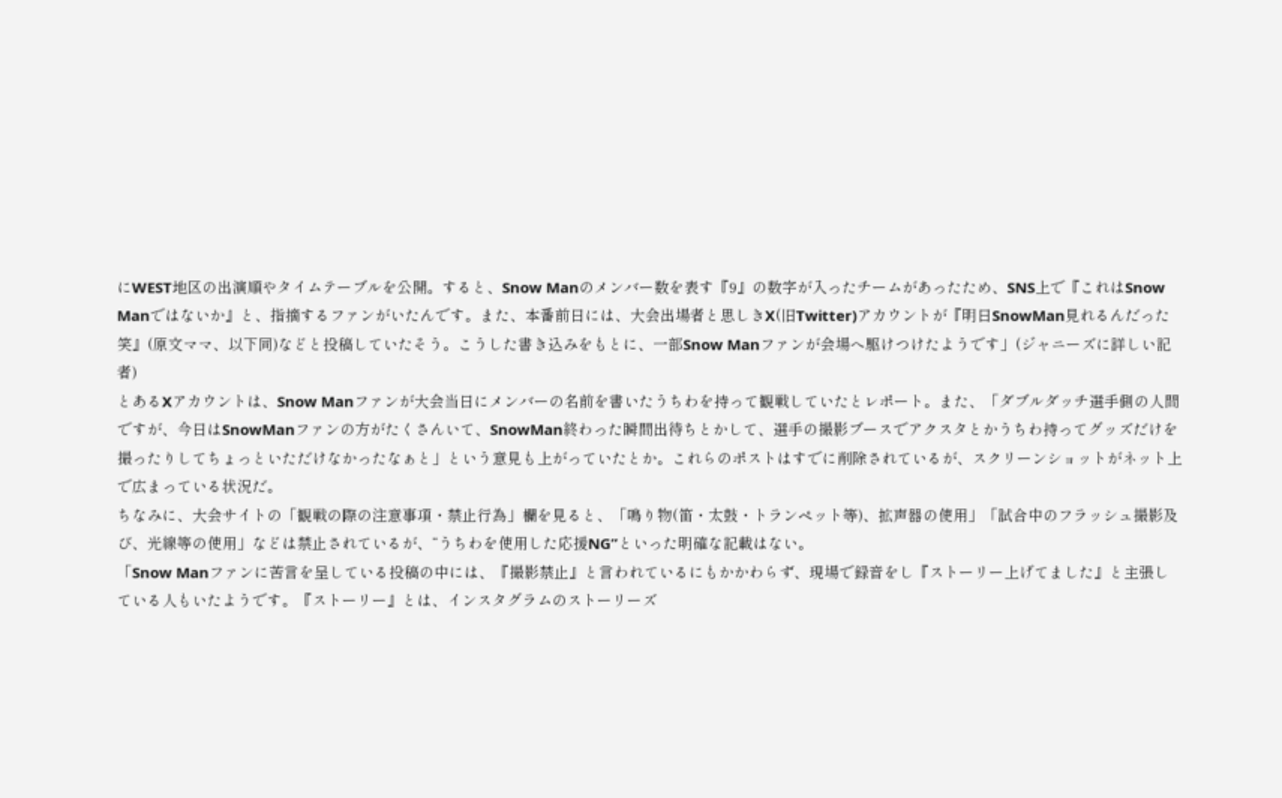にWEST地区の出演順やタイムテーブルを公開。すると、Snow Manのメンバー数を表す『9』の数字が入ったチームがあったため、SNS上で『これはSnow Manではないか』と、指摘するファンがいたんです。また、本番前日には、大会出場者と思しきX(旧Twitter)アカウントが『明日SnowMan見れるんだった笑』(原文ママ、以下同)などと投稿していたそう。こうした書き込みをもとに、一部Snow Manファンが会場へ駆けつけたようです」(ジャニーズに詳しい記者)
とあるXアカウントは、Snow Manファンが大会当日にメンバーの名前を書いたうちわを持って観戦していたとレポート。また、「ダブルダッチ選手側の人間ですが、今日はSnowManファンの方がたくさんいて、SnowMan終わった瞬間出待ちとかして、選手の撮影ブースでアクスタとかうちわ持ってグッズだけを撮ったりしてちょっといただけなかったなぁと」という意見も上がっていたとか。これらのポストはすでに削除されているが、スクリーンショットがネット上で広まっている状況だ。
ちなみに、大会サイトの「観戦の際の注意事項・禁止行為」欄を見ると、「鳴り物(笛・太鼓・トランペット等)、拡声器の使用」「試合中のフラッシュ撮影及び、光線等の使用」などは禁止されているが、“うちわを使用した応援NG”といった明確な記載はない。
「Snow Manファンに苦言を呈している投稿の中には、『撮影禁止』と言われているにもかかわらず、現場で録音をし『ストーリー上げてました』と主張している人もいたようです。『ストーリー』とは、インスタグラムのストーリーズ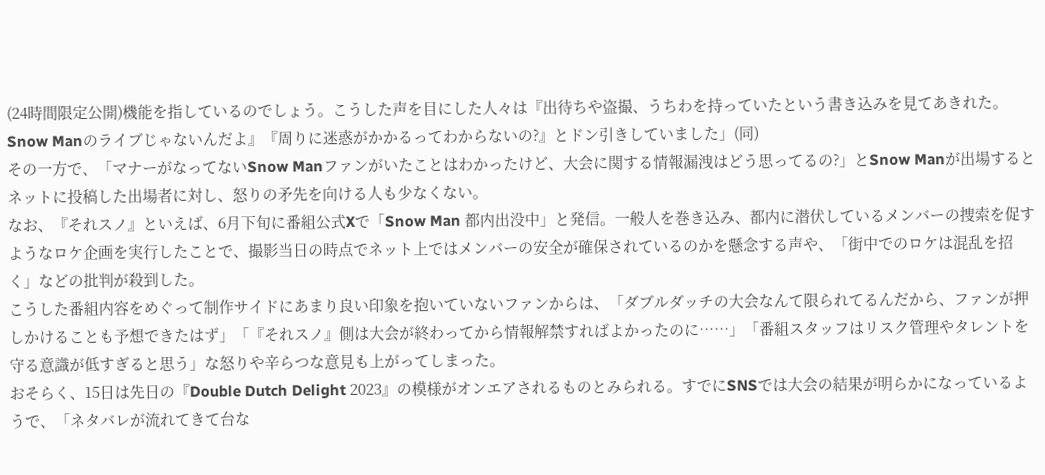(24時間限定公開)機能を指しているのでしょう。こうした声を目にした人々は『出待ちや盗撮、うちわを持っていたという書き込みを見てあきれた。Snow Manのライブじゃないんだよ』『周りに迷惑がかかるってわからないの?』とドン引きしていました」(同)
その一方で、「マナーがなってないSnow Manファンがいたことはわかったけど、大会に関する情報漏洩はどう思ってるの?」とSnow Manが出場するとネットに投稿した出場者に対し、怒りの矛先を向ける人も少なくない。
なお、『それスノ』といえば、6月下旬に番組公式Xで「Snow Man 都内出没中」と発信。一般人を巻き込み、都内に潜伏しているメンバーの捜索を促すようなロケ企画を実行したことで、撮影当日の時点でネット上ではメンバーの安全が確保されているのかを懸念する声や、「街中でのロケは混乱を招く」などの批判が殺到した。
こうした番組内容をめぐって制作サイドにあまり良い印象を抱いていないファンからは、「ダブルダッチの大会なんて限られてるんだから、ファンが押しかけることも予想できたはず」「『それスノ』側は大会が終わってから情報解禁すればよかったのに……」「番組スタッフはリスク管理やタレントを守る意識が低すぎると思う」な怒りや辛らつな意見も上がってしまった。
おそらく、15日は先日の『Double Dutch Delight 2023』の模様がオンエアされるものとみられる。すでにSNSでは大会の結果が明らかになっているようで、「ネタバレが流れてきて台な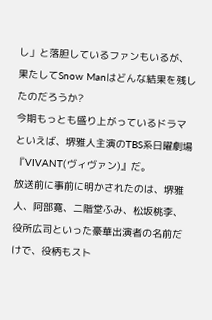し」と落胆しているファンもいるが、果たしてSnow Manはどんな結果を残したのだろうか?
今期もっとも盛り上がっているドラマといえば、堺雅人主演のTBS系日曜劇場『VIVANT(ヴィヴァン)』だ。
放送前に事前に明かされたのは、堺雅人、阿部寛、二階堂ふみ、松坂桃李、役所広司といった豪華出演者の名前だけで、役柄もスト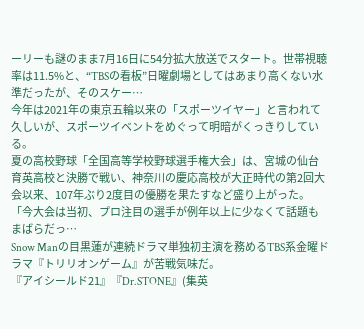ーリーも謎のまま7月16日に54分拡大放送でスタート。世帯視聴率は11.5%と、“TBSの看板”日曜劇場としてはあまり高くない水準だったが、そのスケー…
今年は2021年の東京五輪以来の「スポーツイヤー」と言われて久しいが、スポーツイベントをめぐって明暗がくっきりしている。
夏の高校野球「全国高等学校野球選手権大会」は、宮城の仙台育英高校と決勝で戦い、神奈川の慶応高校が大正時代の第2回大会以来、107年ぶり2度目の優勝を果たすなど盛り上がった。
「今大会は当初、プロ注目の選手が例年以上に少なくて話題もまばらだっ…
Snow Manの目黒蓮が連続ドラマ単独初主演を務めるTBS系金曜ドラマ『トリリオンゲーム』が苦戦気味だ。
『アイシールド21』『Dr.STONE』(集英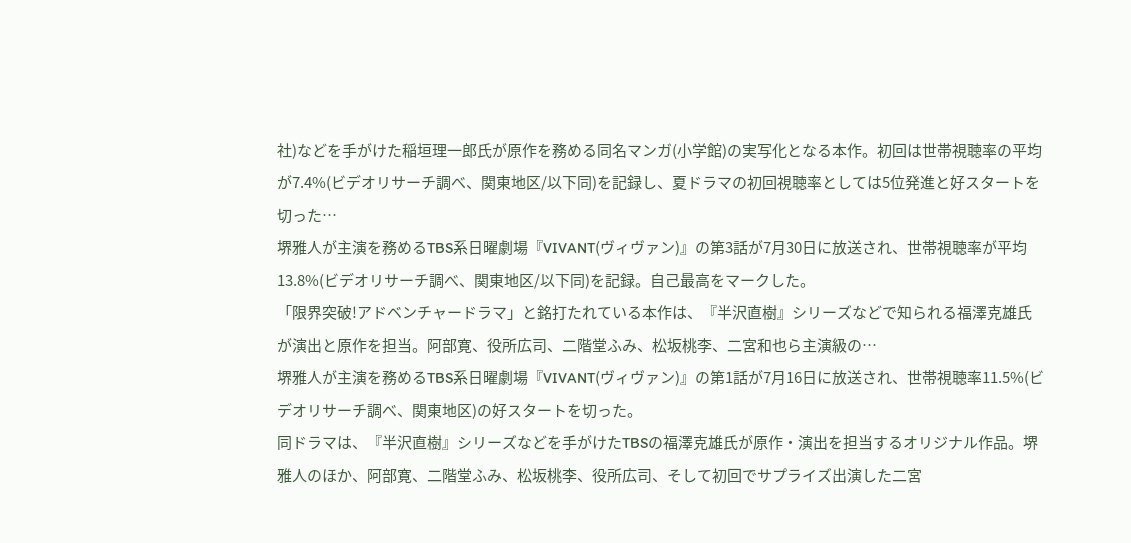社)などを手がけた稲垣理一郎氏が原作を務める同名マンガ(小学館)の実写化となる本作。初回は世帯視聴率の平均が7.4%(ビデオリサーチ調べ、関東地区/以下同)を記録し、夏ドラマの初回視聴率としては5位発進と好スタートを切った…
堺雅人が主演を務めるTBS系日曜劇場『VIVANT(ヴィヴァン)』の第3話が7月30日に放送され、世帯視聴率が平均13.8%(ビデオリサーチ調べ、関東地区/以下同)を記録。自己最高をマークした。
「限界突破!アドベンチャードラマ」と銘打たれている本作は、『半沢直樹』シリーズなどで知られる福澤克雄氏が演出と原作を担当。阿部寛、役所広司、二階堂ふみ、松坂桃李、二宮和也ら主演級の…
堺雅人が主演を務めるTBS系日曜劇場『VIVANT(ヴィヴァン)』の第1話が7月16日に放送され、世帯視聴率11.5%(ビデオリサーチ調べ、関東地区)の好スタートを切った。
同ドラマは、『半沢直樹』シリーズなどを手がけたTBSの福澤克雄氏が原作・演出を担当するオリジナル作品。堺雅人のほか、阿部寛、二階堂ふみ、松坂桃李、役所広司、そして初回でサプライズ出演した二宮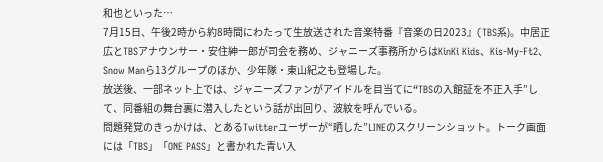和也といった…
7月15日、午後2時から約8時間にわたって生放送された音楽特番『音楽の日2023』(TBS系)。中居正広とTBSアナウンサー・安住紳一郎が司会を務め、ジャニーズ事務所からはKinKi Kids、Kis-My-Ft2、Snow Manら13グループのほか、少年隊・東山紀之も登場した。
放送後、一部ネット上では、ジャニーズファンがアイドルを目当てに“TBSの入館証を不正入手”して、同番組の舞台裏に潜入したという話が出回り、波紋を呼んでいる。
問題発覚のきっかけは、とあるTwitterユーザーが“晒した”LINEのスクリーンショット。トーク画面には「TBS」「ONE PASS」と書かれた青い入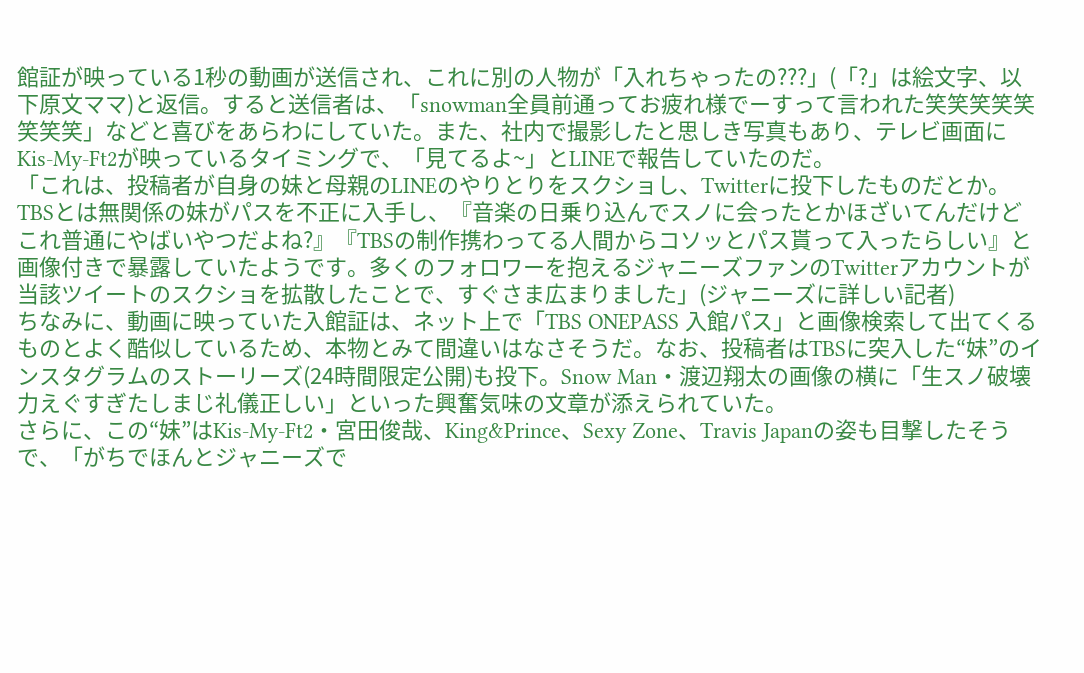館証が映っている1秒の動画が送信され、これに別の人物が「入れちゃったの???」(「?」は絵文字、以下原文ママ)と返信。すると送信者は、「snowman全員前通ってお疲れ様でーすって言われた笑笑笑笑笑笑笑笑」などと喜びをあらわにしていた。また、社内で撮影したと思しき写真もあり、テレビ画面にKis-My-Ft2が映っているタイミングで、「見てるよ~」とLINEで報告していたのだ。
「これは、投稿者が自身の妹と母親のLINEのやりとりをスクショし、Twitterに投下したものだとか。TBSとは無関係の妹がパスを不正に入手し、『音楽の日乗り込んでスノに会ったとかほざいてんだけどこれ普通にやばいやつだよね?』『TBSの制作携わってる人間からコソッとパス貰って入ったらしい』と画像付きで暴露していたようです。多くのフォロワーを抱えるジャニーズファンのTwitterアカウントが当該ツイートのスクショを拡散したことで、すぐさま広まりました」(ジャニーズに詳しい記者)
ちなみに、動画に映っていた入館証は、ネット上で「TBS ONEPASS 入館パス」と画像検索して出てくるものとよく酷似しているため、本物とみて間違いはなさそうだ。なお、投稿者はTBSに突入した“妹”のインスタグラムのストーリーズ(24時間限定公開)も投下。Snow Man・渡辺翔太の画像の横に「生スノ破壊力えぐすぎたしまじ礼儀正しい」といった興奮気味の文章が添えられていた。
さらに、この“妹”はKis-My-Ft2・宮田俊哉、King&Prince、Sexy Zone、Travis Japanの姿も目撃したそうで、「がちでほんとジャニーズで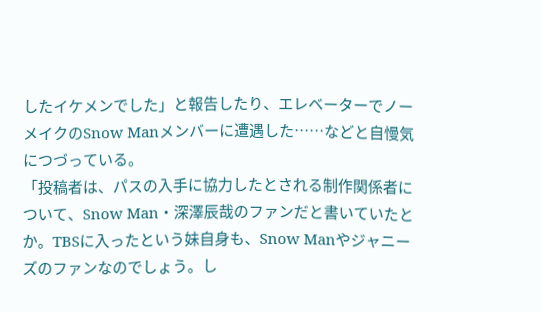したイケメンでした」と報告したり、エレベーターでノーメイクのSnow Manメンバーに遭遇した……などと自慢気につづっている。
「投稿者は、パスの入手に協力したとされる制作関係者について、Snow Man・深澤辰哉のファンだと書いていたとか。TBSに入ったという妹自身も、Snow Manやジャニーズのファンなのでしょう。し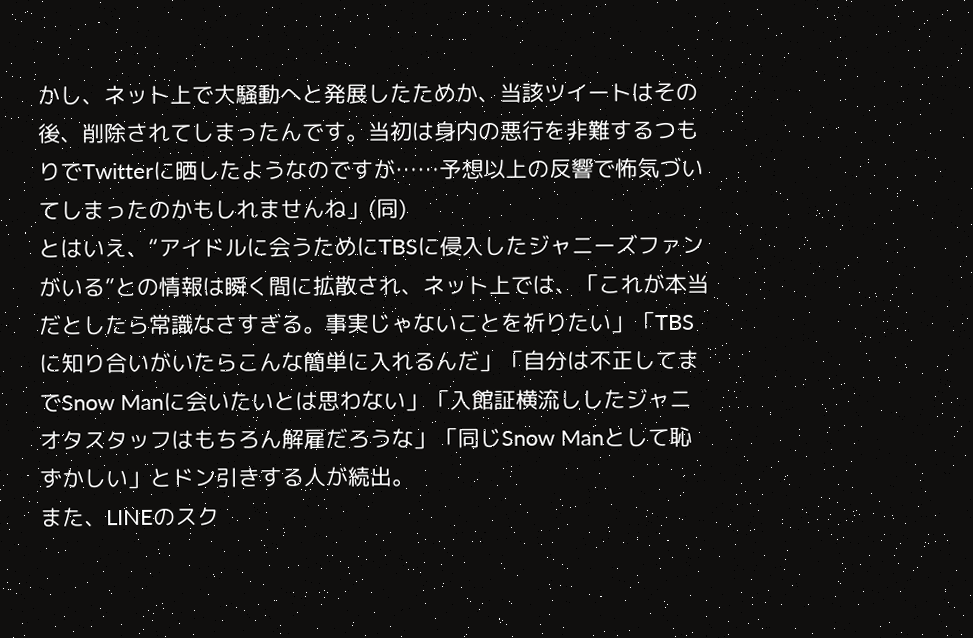かし、ネット上で大騒動へと発展したためか、当該ツイートはその後、削除されてしまったんです。当初は身内の悪行を非難するつもりでTwitterに晒したようなのですが……予想以上の反響で怖気づいてしまったのかもしれませんね」(同)
とはいえ、“アイドルに会うためにTBSに侵入したジャニーズファンがいる”との情報は瞬く間に拡散され、ネット上では、「これが本当だとしたら常識なさすぎる。事実じゃないことを祈りたい」「TBSに知り合いがいたらこんな簡単に入れるんだ」「自分は不正してまでSnow Manに会いたいとは思わない」「入館証横流ししたジャニオタスタッフはもちろん解雇だろうな」「同じSnow Manとして恥ずかしい」とドン引きする人が続出。
また、LINEのスク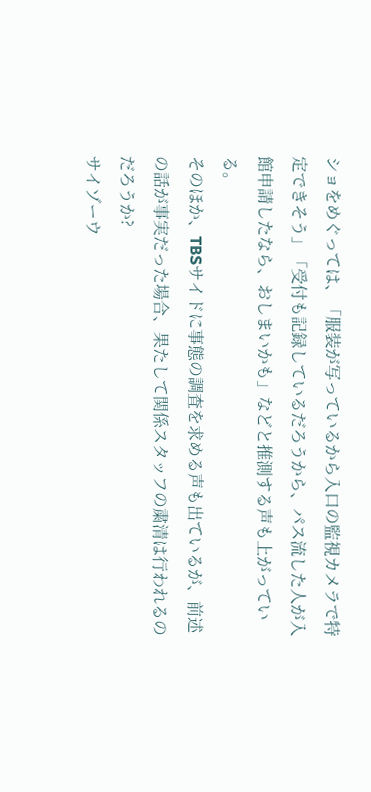ショをめぐっては、「服装が写っているから入口の監視カメラで特定できそう」「受付も記録しているだろうから、パス流した人が入館申請したなら、おしまいかも」などと推測する声も上がっている。
そのほか、TBSサイドに事態の調査を求める声も出ているが、前述の話が事実だった場合、果たして関係スタッフの粛清は行われるのだろうか?
サイゾーウ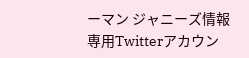ーマン ジャニーズ情報専用Twitterアカウン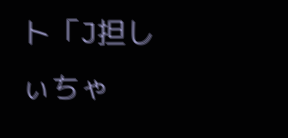ト「J担しぃちゃ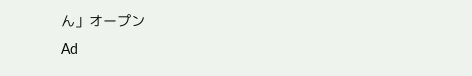ん」オープン
Ad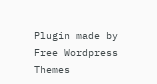Plugin made by Free Wordpress Themes